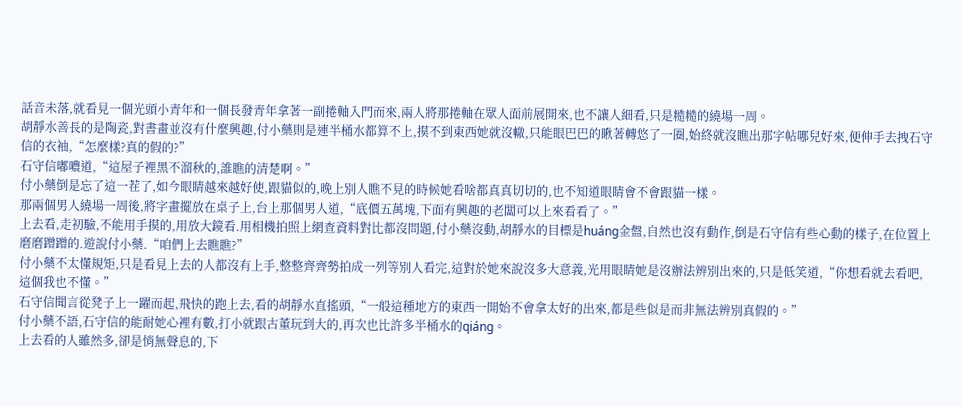話音未落,就看見一個光頭小青年和一個長發青年拿著一副捲軸入門而來,兩人將那捲軸在眾人面前展開來,也不讓人細看,只是糙糙的繞場一周。
胡靜水善長的是陶瓷,對書畫並沒有什麼興趣,付小藥則是連半桶水都算不上,摸不到東西她就沒轍,只能眼巴巴的瞅著轉悠了一圈,始終就沒瞧出那字帖哪兒好來,便伸手去拽石守信的衣袖,“怎麼樣?真的假的?”
石守信嘟噥道,“這屋子裡黑不溜秋的,誰瞧的清楚啊。”
付小藥倒是忘了這一茬了,如今眼睛越來越好使,跟貓似的,晚上別人瞧不見的時候她看啥都真真切切的,也不知道眼睛會不會跟貓一樣。
那兩個男人繞場一周後,將字畫擺放在桌子上,台上那個男人道,“底價五萬塊,下面有興趣的老闆可以上來看看了。”
上去看,走初驗,不能用手摸的,用放大鏡看.用相機拍照上網查資料對比都沒問題,付小藥沒動,胡靜水的目標是huáng金盤,自然也沒有動作,倒是石守信有些心動的樣子,在位置上磨磨蹭蹭的.遊說付小藥.“咱們上去瞧瞧?”
付小藥不太懂規矩,只是看見上去的人都沒有上手,整整齊齊勢拍成一列等別人看完,這對於她來說沒多大意義,光用眼睛她是沒辦法辨別出來的,只是低笑道,“你想看就去看吧,這個我也不懂。”
石守信聞言從凳子上一躍而起,飛快的跑上去,看的胡靜水直搖頭,“一般這種地方的東西一開始不會拿太好的出來,都是些似是而非無法辨別真假的。”
付小藥不語,石守信的能耐她心裡有數,打小就跟古董玩到大的,再次也比許多半桶水的qiáng。
上去看的人雖然多,卻是悄無聲息的,下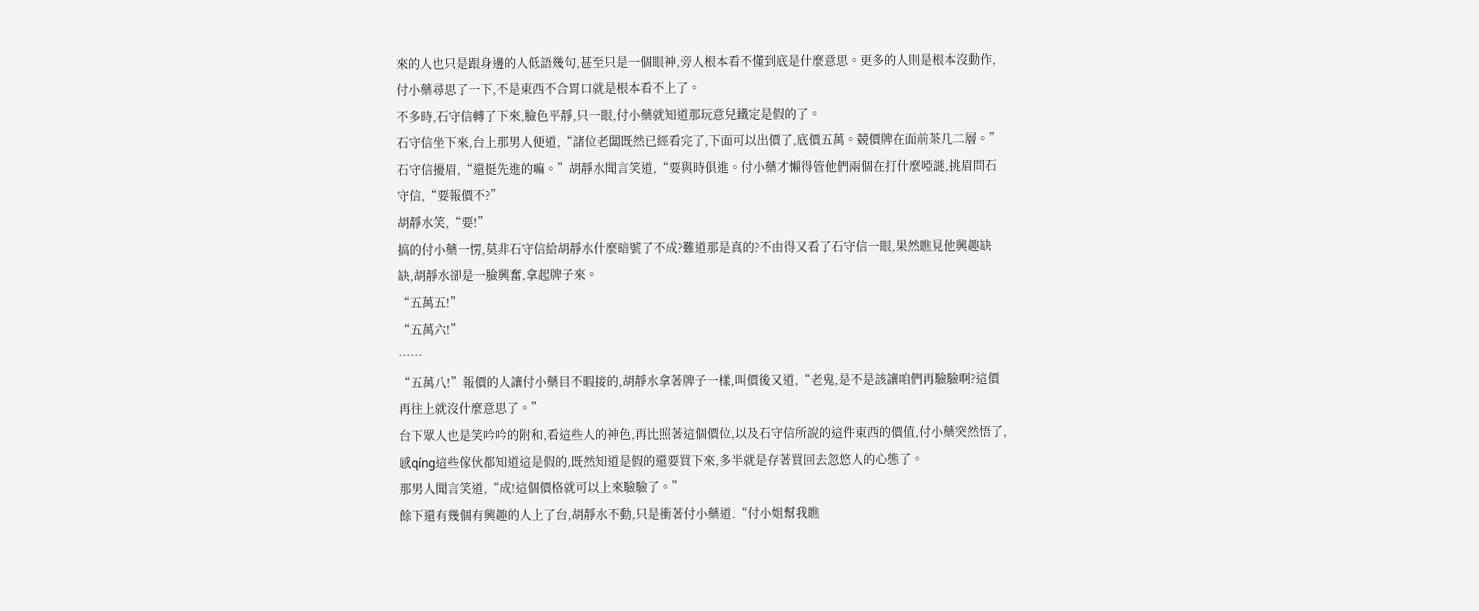來的人也只是跟身邊的人低語幾句,甚至只是一個眼神,旁人根本看不懂到底是什麼意思。更多的人則是根本沒動作,付小藥尋思了一下,不是東西不合胃口就是根本看不上了。
不多時,石守信轉了下來,臉色平靜,只一眼,付小藥就知道那玩意兒鐵定是假的了。
石守信坐下來,台上那男人便道,“諸位老闆既然已經看完了,下面可以出價了,底價五萬。競價牌在面前茶几二層。”
石守信擾眉,“還挺先進的嘛。”胡靜水聞言笑道,“要與時俱進。付小藥才懶得管他們兩個在打什麼啞謎,挑眉問石守信,“要報價不?”
胡靜水笑,“要!”
搞的付小藥一愣,莫非石守信給胡靜水什麼暗號了不成?難道那是真的?不由得又看了石守信一眼,果然瞧見他興趣缺缺,胡靜水卻是一臉興奮,拿起牌子來。
“五萬五!”
“五萬六!”
……
“五萬八!”報價的人讓付小藥目不暇接的,胡靜水拿著牌子一樣,叫價後又道,“老鬼,是不是該讓咱們再驗驗啊?這價再往上就沒什麼意思了。”
台下眾人也是笑吟吟的附和,看這些人的神色,再比照著這個價位,以及石守信所說的這件東西的價值,付小藥突然悟了,感qíng這些傢伙都知道這是假的,既然知道是假的還要買下來,多半就是存著買回去忽悠人的心態了。
那男人聞言笑道,“成!這個價格就可以上來驗驗了。”
餘下還有幾個有興趣的人上了台,胡靜水不動,只是衝著付小藥道.“付小姐幫我瞧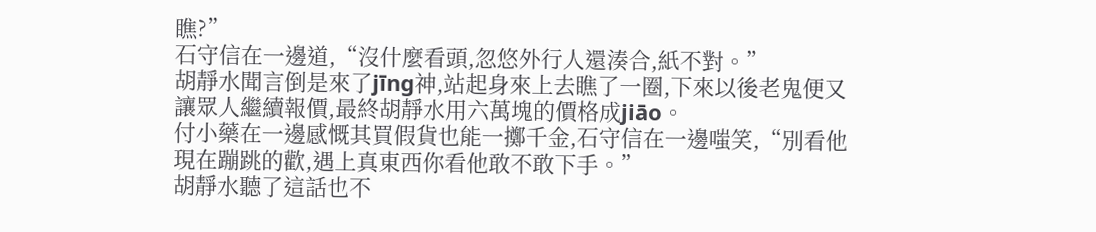瞧?”
石守信在一邊道,“沒什麼看頭,忽悠外行人還湊合,紙不對。”
胡靜水聞言倒是來了jīng神,站起身來上去瞧了一圈,下來以後老鬼便又讓眾人繼續報價,最終胡靜水用六萬塊的價格成jiāo。
付小藥在一邊感慨其買假貨也能一擲千金,石守信在一邊嗤笑,“別看他現在蹦跳的歡,遇上真東西你看他敢不敢下手。”
胡靜水聽了這話也不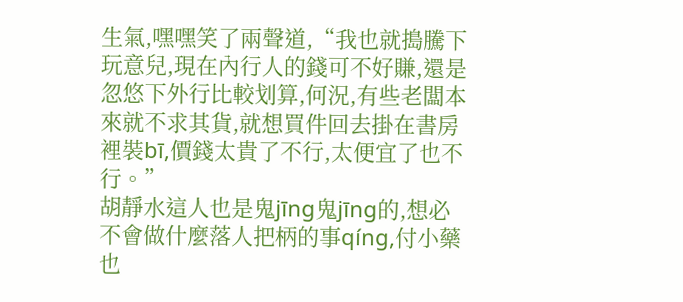生氣,嘿嘿笑了兩聲道,“我也就搗騰下玩意兒,現在內行人的錢可不好賺,還是忽悠下外行比較划算,何況,有些老闆本來就不求其貨,就想買件回去掛在書房裡裝bī,價錢太貴了不行,太便宜了也不行。”
胡靜水這人也是鬼jīng鬼jīng的,想必不會做什麼落人把柄的事qíng,付小藥也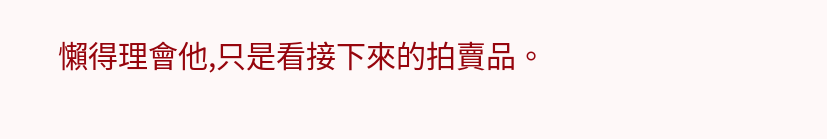懶得理會他,只是看接下來的拍賣品。